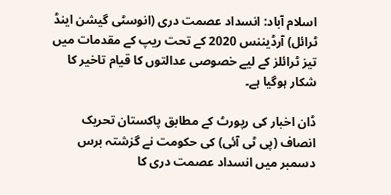اسلام آباد: انسداد عصمت دری (انوسٹی گیشن اینڈ ٹرائل) آرڈیننس 2020 کے تحت ریپ کے مقدمات میں تیز ٹرائلز کے لیے خصوصی عدالتوں کا قیام تاخیر کا شکار ہوگیا ہے۔

ڈان اخبار کی رپورٹ کے مطابق پاکستان تحریک انصاف (پی ٹی آئی) کی حکومت نے گزشتہ برس دسمبر میں انسداد عصمت دری کا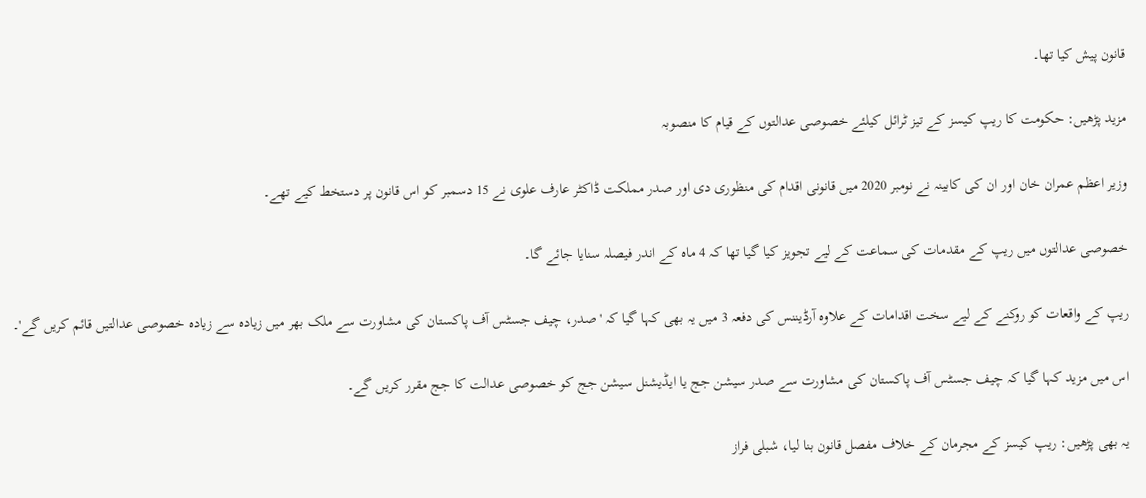قانون پیش کیا تھا۔

مزید پڑھیں: حکومت کا ریپ کیسز کے تیز ٹرائل کیلئے خصوصی عدالتوں کے قیام کا منصوبہ

وزیر اعظم عمران خان اور ان کی کابینہ نے نومبر 2020 میں قانونی اقدام کی منظوری دی اور صدر مملکت ڈاکٹر عارف علوی نے 15 دسمبر کو اس قانون پر دستخط کیے تھے۔

خصوصی عدالتوں میں ریپ کے مقدمات کی سماعت کے لیے تجویز کیا گیا تھا کہ 4 ماہ کے اندر فیصلہ سنایا جائے گا۔

ریپ کے واقعات کو روکنے کے لیے سخت اقدامات کے علاوہ آرڈیننس کی دفعہ 3 میں یہ بھی کہا گیا کہ 'صدر، چیف جسٹس آف پاکستان کی مشاورت سے ملک بھر میں زیادہ سے زیادہ خصوصی عدالتیں قائم کریں گے'۔

اس میں مزید کہا گیا کہ چیف جسٹس آف پاکستان کی مشاورت سے صدر سیشن جج یا ایڈیشنل سیشن جج کو خصوصی عدالت کا جج مقرر کریں گے۔

یہ بھی پڑھیں: ریپ کیسز کے مجرمان کے خلاف مفصل قانون بنا لیا، شبلی فراز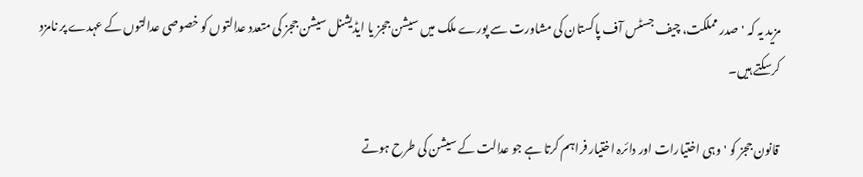مزید یہ کہ 'صدر مملکت، چیف جسٹس آف پاکستان کی مشاورت سے پورے ملک میں سیشن ججز یا ایڈیشنل سیشن ججز کی متعدد عدالتوں کو خصوصی عدالتوں کے عہدے پر نامزد کرسکتے ہیں۔

قانون ججز کو 'وہی اختیارات اور دائرہ اختیار فراہم کرتا ہے جو عدالت کے سیشن کی طرح ہوتے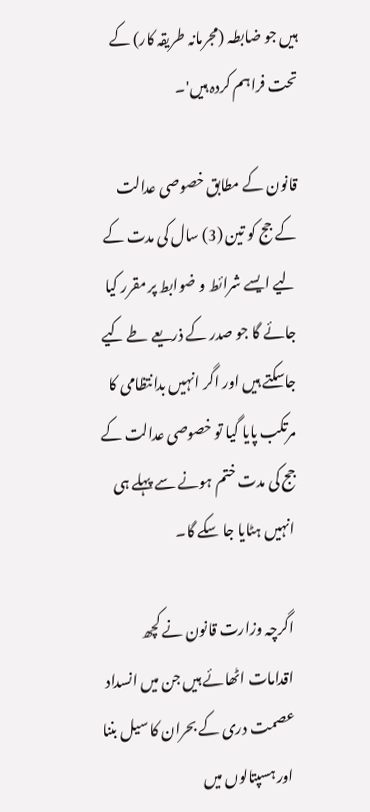ہیں جو ضابطہ (مجرمانہ طریقہ کار) کے تحت فراہم کردہ ہیں'۔

قانون کے مطابق خصوصی عدالت کے جج کو تین (3) سال کی مدت کے لیے ایسے شرائط و ضوابط پر مقرر کیا جائے گا جو صدر کے ذریعے طے کیے جاسکتے ہیں اور اگر انہیں بدانتظامی کا مرتکب پایا گیا تو خصوصی عدالت کے جج کی مدت ختم ہونے سے پہلے ہی انہیں ہٹایا جا سکے گا۔

اگرچہ وزارت قانون نے کچھ اقدامات اٹھائے ہیں جن میں انسداد عصمت دری کے بحران کا سیل بننا اور ہسپتالوں میں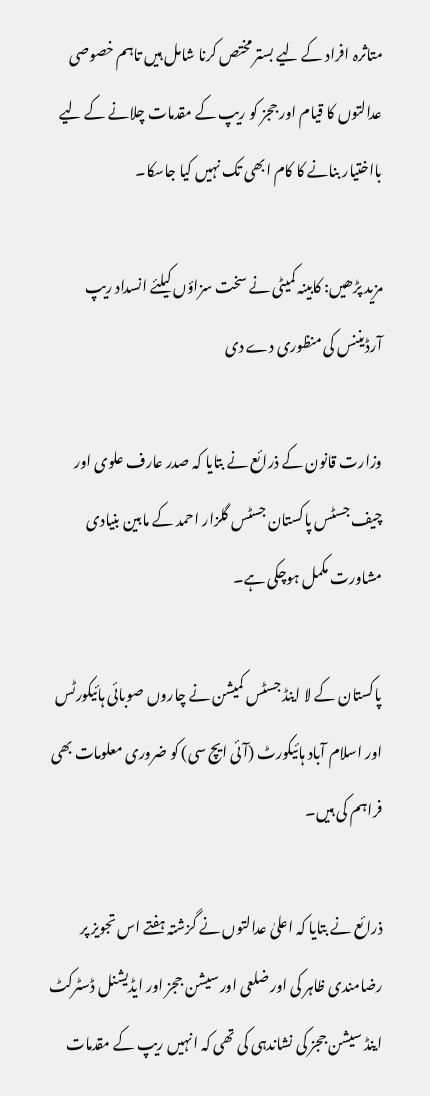متاثرہ افراد کے لیے بستر مختص کرنا شامل ہیں تاہم خصوصی عدالتوں کا قیام اور ججز کو ریپ کے مقدمات چلانے کے لیے بااختیار بنانے کا کام ابھی تک نہیں کیا جاسکا۔

مزید پڑھیں: کابینہ کمیٹی نے سخت سزاؤں کیلئے انسداد ریپ آرڈیننس کی منظوری دے دی

وزارت قانون کے ذرائع نے بتایا کہ صدر عارف علوی اور چیف جسٹس پاکستان جسٹس گلزار احمد کے مابین بنیادی مشاورت مکمل ہوچکی ہے۔

پاکستان کے لا اینڈ جسٹس کمیشن نے چاروں صوبائی ہائیکورٹس اور اسلام آباد ہائیکورٹ (آئی ایچ سی) کو ضروری معلومات بھی فراہم کی ہیں۔

ذرائع نے بتایا کہ اعلیٰ عدالتوں نے گزشتہ ہفتے اس تجویز پر رضامندی ظاہر کی اور ضلعی اور سیشن ججز اور ایڈیشنل ڈسٹرکٹ اینڈ سیشن ججز کی نشاندہی کی تھی کہ انہیں ریپ کے مقدمات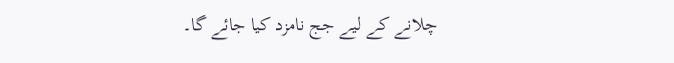چلانے کے لیے جج نامزد کیا جائے گا۔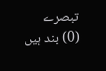تبصرے (0) بند ہیں